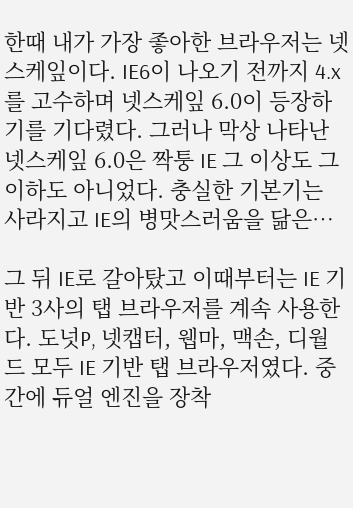한때 내가 가장 좋아한 브라우저는 넷스케잎이다. IE6이 나오기 전까지 4.x를 고수하며 넷스케잎 6.0이 등장하기를 기다렸다. 그러나 막상 나타난 넷스케잎 6.0은 짝퉁 IE 그 이상도 그 이하도 아니었다. 충실한 기본기는 사라지고 IE의 병맛스러움을 닮은…

그 뒤 IE로 갈아탔고 이때부터는 IE 기반 3사의 탭 브라우저를 계속 사용한다. 도넛P, 넷캡터, 웹마, 맥손, 디월드 모두 IE 기반 탭 브라우저였다. 중간에 듀얼 엔진을 장착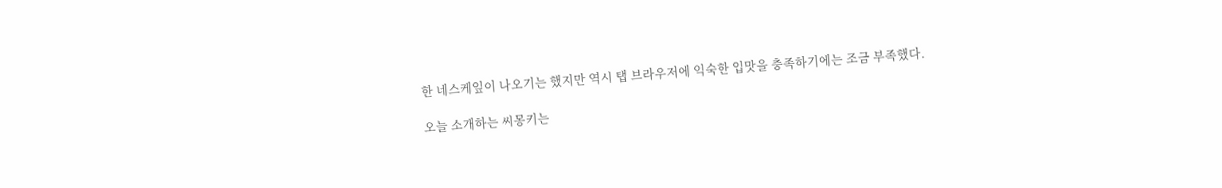한 네스케잎이 나오기는 했지만 역시 탭 브라우저에 익숙한 입맛을 충족하기에는 조금 부족했다.

오늘 소개하는 씨몽키는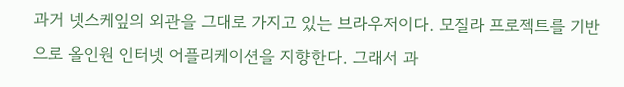과거 넷스케잎의 외관을 그대로 가지고 있는 브라우저이다. 모질라 프로젝트를 기반으로 올인원 인터넷 어플리케이션을 지향한다. 그래서 과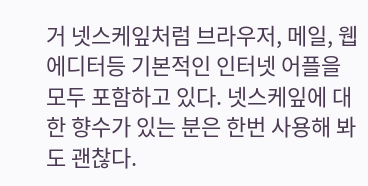거 넷스케잎처럼 브라우저, 메일, 웹 에디터등 기본적인 인터넷 어플을 모두 포함하고 있다. 넷스케잎에 대한 향수가 있는 분은 한번 사용해 봐도 괜찮다.